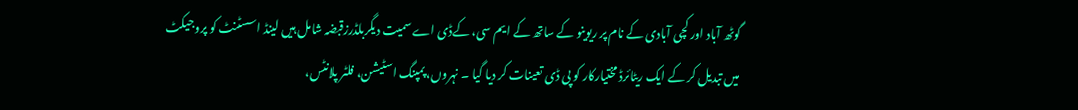گوٹھ آباد اور کچی آبادی کے نام پر ریوینو کے ساتھ کے ایم سی، کےڈی اے سمیت دیگربلڈرزقبضہ شامل ہیں لینڈ اسسٹنٹ کو پروجیکٹ
میں تبدیل کر کے ایک ریٹائرڈ مختیارکار کو پی ڈی تعینات کر دیا گیا ۔ نہروں، پمپنگ اسٹیشن، فلٹر پلانٹس،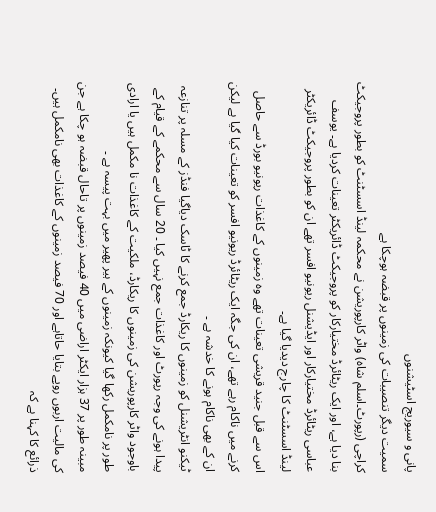پانی و سیوریج اسٹیشنوں
سمیت دیگر تنصیبات کی زمینوں پر قبضہ ہوچکا ہے
کراچی (رپورٹ۔اسلم شاہ) واٹر کارپوریشن نے محکمہ لینڈ اسسٹنٹ کو بطور پروجیکٹ بنا دیا ہے، اور ایک ریٹائرڈ مختیارکار کو پروجیکٹ ڈائریکٹر تعینات کردیا ہے۔ یوسف عباسی ریٹائرڈ مختیارکار اور ایڈیشنل ریونیو افسر تھے ان کو بطور پروجیکٹ ڈائریکٹر لینڈ اسسٹنٹ کا چارج دیدیا گیا ہے۔
اس سے قبل جنید قریشی تعینات تھے وہ زمینوں کے کاغذات ریونیو بورڈ سے حاصل کرنے میں ناکام رہے تھے، ان کی جگہ ایک ریٹائرڈ ریونیو افسر کو تعینات کیا گیا ہے لیکن ان کے بھی ناکام ہونے کا خدشہ ہے ۔
ٹیکنو انٹریشنل کو زمینوں کا ریکارڈ جمع کرنے کا ٹاسک دیاگیا فنڈز کے مسلہ پر تنازعہ پیدا ہونے کی وجہ رپورٹ اور کاغذات جمع نہیں کیا ۔ 20 سال سے محکمے کے قیام کے باوجود واٹر کارپوریشن کی زمینوں کا ریکارڈ، ملکیت کے کاغذات نا مکمل ہیں یا ارادی طور پر نامکمل رکھا گیا کیونکہ زمینوں کے ہیر پھیر میں بہت پیسہ ہے ۔
مبینہ طور پر 37 ہزار ایکٹر اراضی میں 40 فیصد زمینوں پر تاحال قبضہ ہو چکا ہے جن کی مالیت اربوں روپے بتایا حاتاہے اور 70 فیصد زمینوں کے کاغذات بھی نامکمل ہیں۔
ذرائع کا کہنا ہے کہ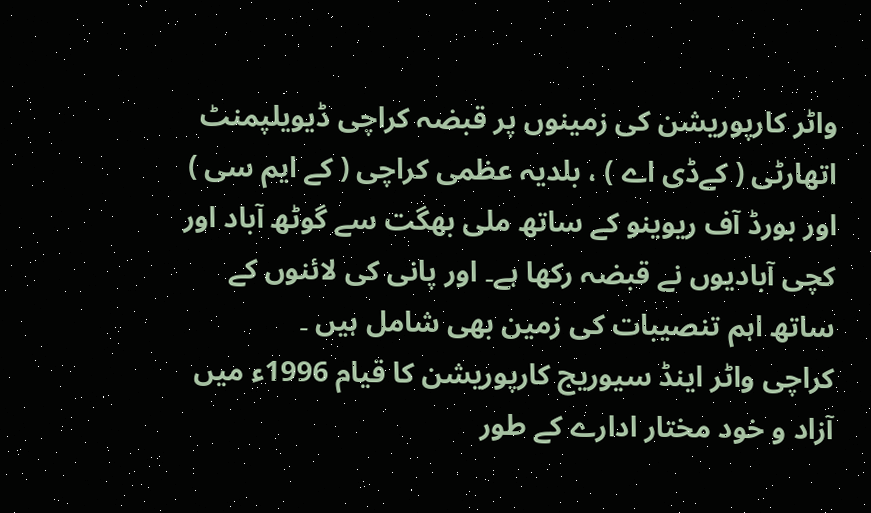واٹر کارپوریشن کی زمینوں پر قبضہ کراچی ڈیویلپمنٹ اتھارٹی ( کےڈی اے ) ، بلدیہ عظمی کراچی ( کے ایم سی ) اور بورڈ آف ریوینو کے ساتھ ملی بھگت سے گوٹھ آباد اور کچی آبادیوں نے قبضہ رکھا ہے۔ اور پانی کی لائنوں کے ساتھ اہم تنصیبات کی زمین بھی شامل ہیں ۔
کراچی واٹر اینڈ سیوریج کارپوریشن کا قیام 1996ء میں آزاد و خود مختار ادارے کے طور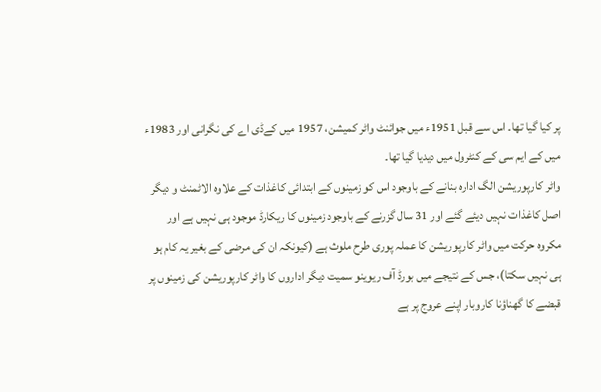پر کیا گیا تھا۔ اس سے قبل 1951ء میں جوائنٹ واٹر کمیشن، 1957 میں کےڈی اے کی نگرانی اور 1983ء میں کے ایم سی کے کنٹرول میں دیدیا گیا تھا۔
واٹر کارپوریشن الگ ادارہ بنانے کے باوجود اس کو زمینوں کے ابتدائی کاغذات کے علاوہ الاٹمنٹ و دیگر اصل کاغذات نہیں دیئے گئے اور 31 سال گزرنے کے باوجود زمینوں کا ریکارڈ موجود ہی نہیں ہے اور مکروہ حرکت میں واٹر کارپوریشن کا عملہ پوری طرح ملوث ہے (کیونکہ ان کی مرضی کے بغیر یہ کام ہو ہی نہیں سکتا)، جس کے نتیجے میں بورڈ آف ریوینو سمیت دیگر اداروں کا واٹر کارپوریشن کی زمینوں پر قبضے کا گھناؤنا کاروبار اپنے عروج پر ہے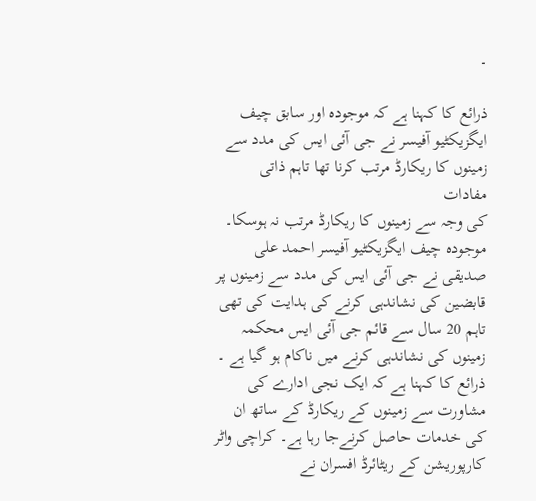۔

ذرائع کا کہنا ہے کہ موجودہ اور سابق چیف
ایگزیکٹیو آفیسر نے جی آئی ایس کی مدد سے
زمینوں کا ریکارڈ مرتب کرنا تھا تاہم ذاتی مفادات
کی وجہ سے زمینوں کا ریکارڈ مرتب نہ ہوسکا۔
موجودہ چیف ایگزیکٹیو آفیسر احمد علی
صدیقی نے جی آئی ایس کی مدد سے زمینوں پر
قابضین کی نشاندہی کرنے کی ہدایت کی تھی
تاہم 20 سال سے قائم جی آئی ایس محکمہ
زمینوں کی نشاندہی کرنے میں ناکام ہو گیا ہے ۔
ذرائع کا کہنا ہے کہ ایک نجی ادارے کی مشاورت سے زمینوں کے ریکارڈ کے ساتھ ان کی خدمات حاصل کرنےجا رہا ہے۔ کراچی واٹر کارپوریشن کے ریٹائرڈ افسران نے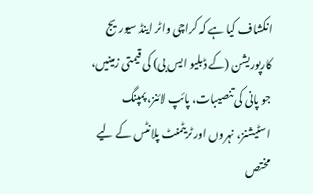انکشاف کیا ہے کہ کراچی واٹر اینڈ سیوریج کارپوریشن (کے ڈبلیو ایس بی) کی قیمتی زمینیں، جو پانی کی تنصیبات، پائپ لائنز، پمپنگ اسٹیشنز، نہروں اور ٹریٹمنٹ پلانٹس کے لیے مختص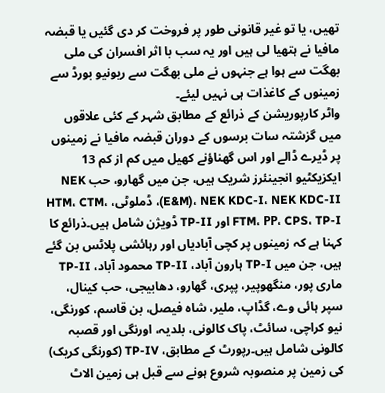تھیں، یا تو غیر قانونی طور پر فروخت کر دی گئیں یا قبضہ مافیا نے ہتھیا لی ہیں اور یہ سب با اثر افسران کی ملی بھگت سے ہوا ہے جنہوں نے ملی بھگت سے ریونیو بورڈ سے زمینوں کے کاغذات ہی نہیں لیئے۔
واٹر کارپوریشن کے ذرائع کے مطابق شہر کے کئی علاقوں میں گزشتہ سات برسوں کے دوران قبضہ مافیا نے زمینوں پر ڈیرے ڈالے اور اس گھناؤنے کھیل میں کم از کم 13 ایکزیکٹیو انجینئرز شریک ہیں، جن میں گھارو، حب NEK (E&M)، NEK KDC-I، NEK KDC-II، ڈملوٹی، HTM، CTM، FTM، PP، CPS، TP-I اور TP-II ڈویژن شامل ہیں۔ذرائع کا کہنا ہے کہ زمینوں پر کچی آبادیاں اور رہائشی پلاٹس بن گئے ہیں، جن میں TP-I ہارون آباد، TP-II محمود آباد، TP-II ماری پور، منگھوپیر، پپری، گھارو، دھابیجی، حب کینال، سپر ہائی وے، گڈاپ، ملیر، شاہ فیصل، بن قاسم، کورنگی، نیو کراچی، سائٹ، پاک کالونی، بلدیہ، اورنگی اور قصبہ کالونی شامل ہیں۔رپورٹ کے مطابق، TP-IV (کورنگی کریک) کی زمین پر منصوبہ شروع ہونے سے قبل ہی زمین الاٹ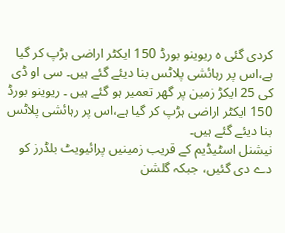کردی گئی ہ ریوینو بورڈ 150 ایکٹر اراضی ہڑپ کر گیا ہے،اس پر رہائشی پلاٹس بنا دیئے گئے ہیں۔ سی او ڈی کی 25 ایکڑ زمین پر گھر تعمیر ہو گئے ہیں ۔ ریوینو بورڈ 150 ایکٹر اراضی ہڑپ کر گیا ہے،اس پر رہائشی پلاٹس بنا دیئے گئے ہیں۔
نیشنل اسٹیڈیم کے قریب زمینیں پرائیویٹ بلڈرز کو دے دی گئیں، جبکہ گلشن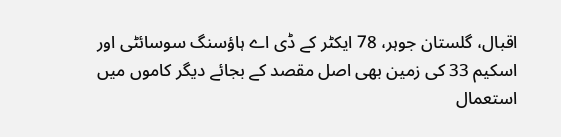اقبال، گلستان جوہر، 78 ایکٹر کے ڈی اے ہاؤسنگ سوسائٹی اور اسکیم 33 کی زمین بھی اصل مقصد کے بجائے دیگر کاموں میں استعمال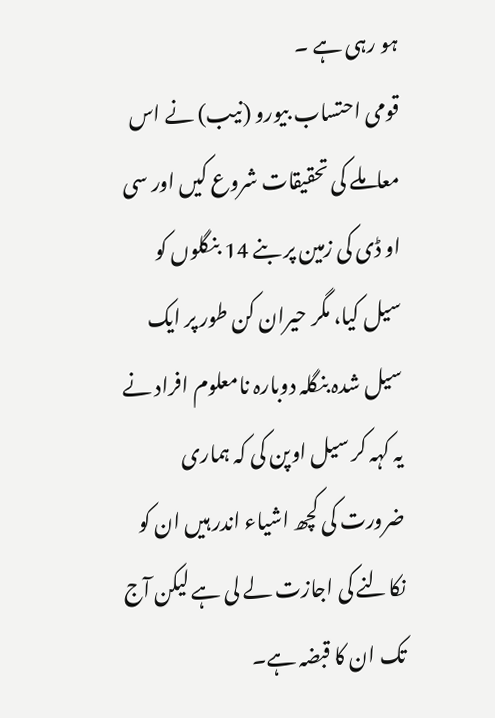ہو رہی ہے ۔
قومی احتساب بیورو (نیب) نے اس معاملے کی تحقیقات شروع کیں اور سی او ڈی کی زمین پر بنے 14 بنگلوں کو سیل کیا، مگر حیران کن طور پر ایک سیل شدہ بنگلہ دوبارہ نامعلوم افراد نے یہ کہہ کر سیل اوپن کی کہ ہماری ضرورت کی کچھ اشیاء اندر ہیں ان کو نکالنے کی اجازت لے لی ہے لیکن آج تک ان کا قبضہ ہے۔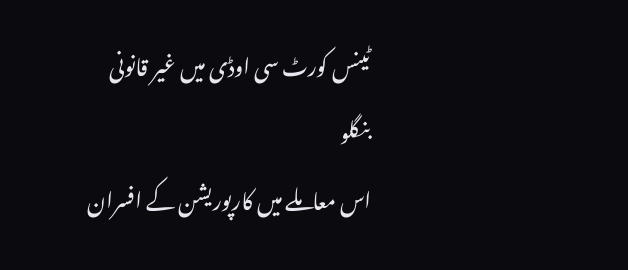ٹینس کورٹ سی اوڈی میں غیر قانونی بنگلو
اس معاملے میں کارپوریشن کے افسران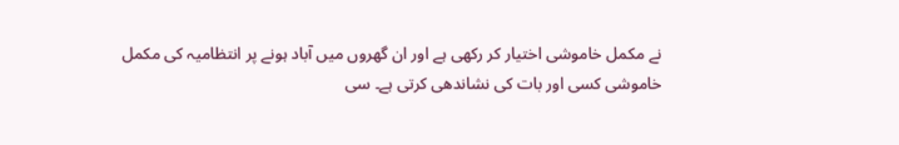نے مکمل خاموشی اختیار کر رکھی ہے اور ان گھروں میں آباد ہونے پر انتظامیہ کی مکمل خاموشی کسی اور بات کی نشاندھی کرتی ہے۔ سی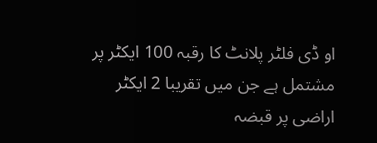او ڈی فلٹر پلانٹ کا رقبہ 100 ایکٹر پر مشتمل ہے جن میں تقریبا 2 ایکٹر اراضی پر قبضہ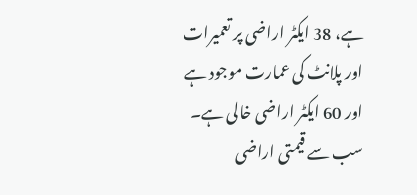ہے، 38 ایکٹر اراضی پر تعمیرات اور پلانٹ کی عمارت موجود ہے اور 60 ایکٹر اراضی خالی ہے۔ سب سے قیمتی اراضی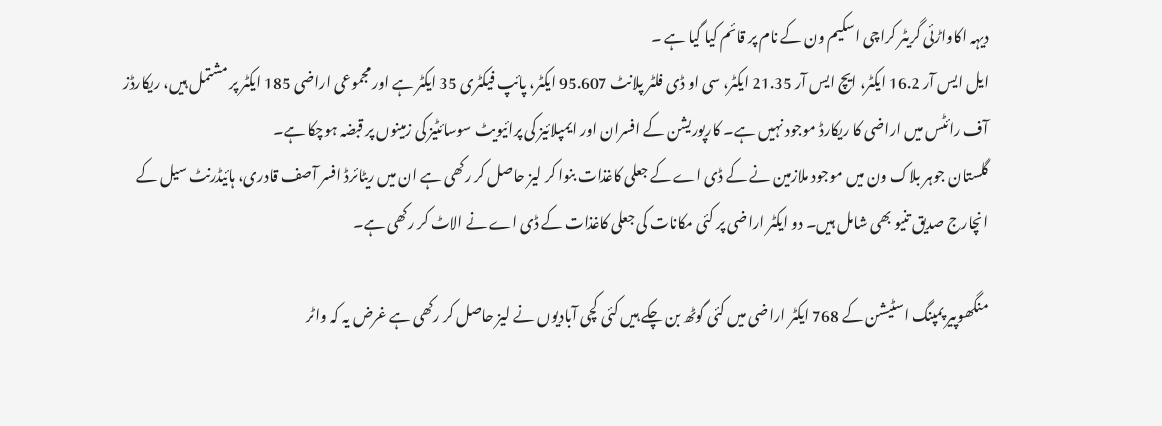دیہہ اکاواڑئی گریٹر کراچی اسکیم ون کے نام پر قائم کیا گیا ہے ۔
ایل ایس آر 16.2 ایکٹر، ایچ ایس آر 21.35 ایکٹر، سی او ڈی فلٹر پلانٹ 95.607 ایکٹر، پائپ فیکٹری 35 ایکٹر ہے اور مجموعی اراضی 185 ایکٹر پر مشتمل ہیں، ریکارڈز آف رائٹس میں اراضی کا ریکارڈ موجود نہیں ہے۔ کارپوریشن کے افسران اور ایمپلائیز کی پرائیویٹ سوسائٹیز کی زمینوں پر قبضہ ہوچکا ہے۔
گلستان جوہر بلاک ون میں موجود ملازمین نے کے ڈی اے کے جعلی کاغذات بنوا کر لیز حاصل کر رکھی ہے ان میں ریٹائرڈ افسر آصف قادری، ہائیڈرنٹ سیل کے انچارج صدیق تنیو بھی شامل ہیں۔ دو ایکٹر اراضی پر کئی مکانات کی جعلی کاغذات کے ڈی اے نے الاٹ کر رکھی ہے۔

منگھوپیر پمپنگ اسٹیشن کے 768 ایکٹر اراضی میں کئی گوٹھ بن چکے ہیں کئی کچی آبادیوں نے لیز حاصل کر رکھی ہے غرض یہ کہ واٹر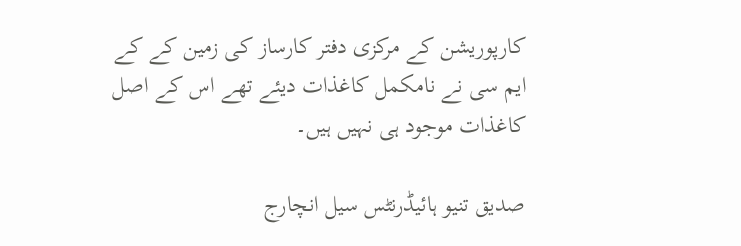کارپوریشن کے مرکزی دفتر کارساز کی زمین کے کے ایم سی نے نامکمل کاغذات دیئے تھے اس کے اصل کاغذات موجود ہی نہیں ہیں۔

صدیق تنیو ہائیڈرنٹس سیل انچارج